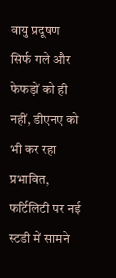वायु प्रदूषण सिर्फ गले और फेफड़ों को ही नहीं, डीएनए को भी कर रहा प्रभावित, फर्टिलिटी पर नई स्टडी में सामने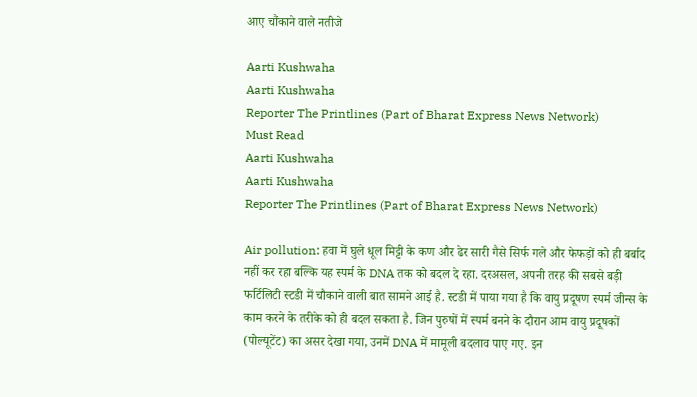आए चौंकाने वाले नतीजे

Aarti Kushwaha
Aarti Kushwaha
Reporter The Printlines (Part of Bharat Express News Network)
Must Read
Aarti Kushwaha
Aarti Kushwaha
Reporter The Printlines (Part of Bharat Express News Network)

Air pollution: हवा में घुले धूल मिट्टी के कण और ढेर सारी गैसे सिर्फ गले और फेफड़ों को ही बर्बाद नहीं कर रहा बल्कि यह स्पर्म के DNA तक को बदल दे रहा. दरअसल, अपनी तरह की सबसे बड़ी फर्टिलिटी स्टडी में चौकाने वाली बात सामने आई है. स्टडी में पाया गया है कि वायु प्रदूषण स्पर्म जीन्स के काम करने के तरीके को ही बदल सकता है. जिन पुरुषों में स्पर्म बनने के दौरान आम वायु प्रदूषकों (पोल्यूटेंट) का असर देखा गया, उनमें DNA में मामूली बदलाव पाए गए. इन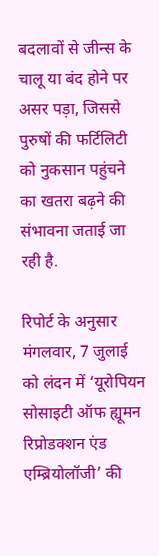बदलावों से जीन्स के चालू या बंद होने पर असर पड़ा, जिससे पुरुषों की फर्टिलिटी को नुकसान पहुंचने का खतरा बढ़ने की संभावना जताई जा रही है.

रिपोर्ट के अनुसार मंगलवार, 7 जुलाई को लंदन में ‘यूरोपियन सोसाइटी ऑफ ह्यूमन रिप्रोडक्शन एंड एम्ब्रियोलॉजी’ की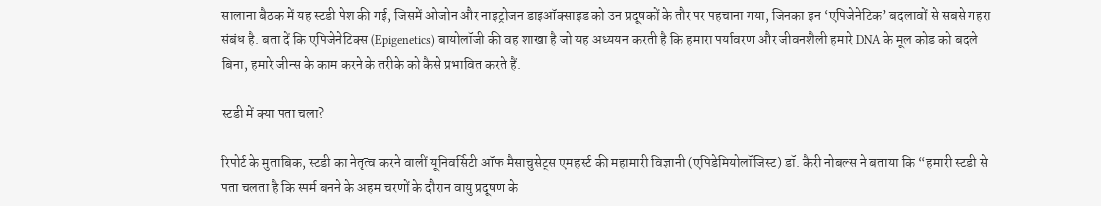सालाना बैठक में यह स्टडी पेश की गई, जिसमें ओजोन और नाइट्रोजन डाइऑक्साइड को उन प्रदूषकों के तौर पर पहचाना गया, जिनका इन ‘एपिजेनेटिक’ बदलावों से सबसे गहरा संबंध है. बता दें कि एपिजेनेटिक्स (Epigenetics) बायोलॉजी की वह शाखा है जो यह अध्ययन करती है कि हमारा पर्यावरण और जीवनशैली हमारे DNA के मूल कोड को बदले बिना, हमारे जीन्स के काम करने के तरीके को कैसे प्रभावित करते हैं.

स्टडी में क्या पता चला?

रिपोर्ट के मुताबिक, स्टडी का नेतृत्व करने वालीं यूनिवर्सिटी ऑफ मैसाचुसेट्स एमहर्स्ट की महामारी विज्ञानी (एपिडेमियोलॉजिस्ट) डॉ. कैरी नोबल्स ने बताया कि “हमारी स्टडी से पता चलता है कि स्पर्म बनने के अहम चरणों के दौरान वायु प्रदूषण के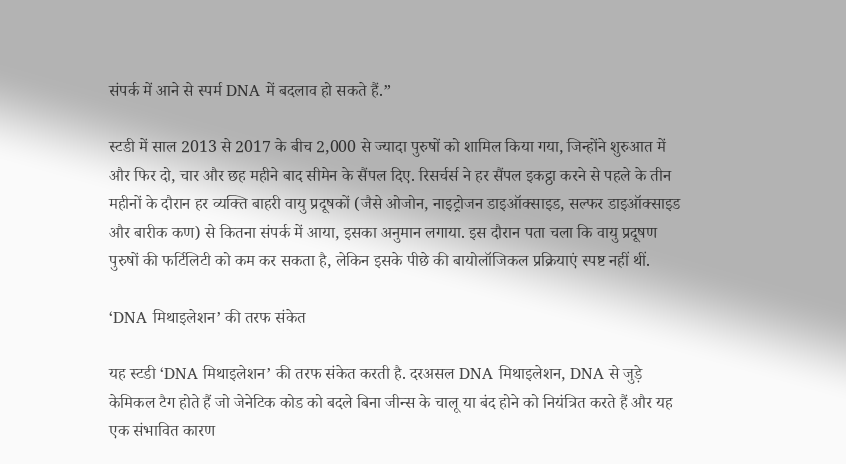संपर्क में आने से स्पर्म DNA में बदलाव हो सकते हैं.”

स्टडी में साल 2013 से 2017 के बीच 2,000 से ज्यादा पुरुषों को शामिल किया गया, जिन्होंने शुरुआत में और फिर दो, चार और छह महीने बाद सीमेन के सैंपल दिए. रिसर्चर्स ने हर सैंपल इकट्ठा करने से पहले के तीन महीनों के दौरान हर व्यक्ति बाहरी वायु प्रदूषकों (जैसे ओजोन, नाइट्रोजन डाइऑक्साइड, सल्फर डाइऑक्साइड और बारीक कण) से कितना संपर्क में आया, इसका अनुमान लगाया. इस दौरान पता चला कि वायु प्रदूषण पुरुषों की फर्टिलिटी को कम कर सकता है, लेकिन इसके पीछे की बायोलॉजिकल प्रक्रियाएं स्पष्ट नहीं थीं.

‘DNA मिथाइलेशन’ की तरफ संकेत

यह स्टडी ‘DNA मिथाइलेशन’ की तरफ संकेत करती है. दरअसल DNA मिथाइलेशन, DNA से जुड़े केमिकल टैग होते हैं जो जेनेटिक कोड को बदले बिना जीन्स के चालू या बंद होने को नियंत्रित करते हैं और यह एक संभावित कारण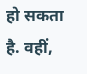हो सकता है. वहीं,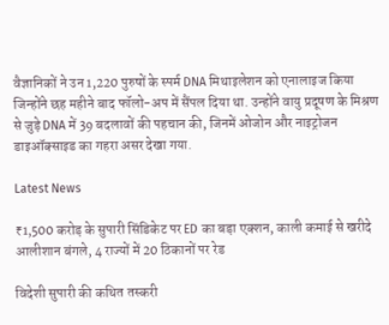वैज्ञानिकों ने उन 1,220 पुरुषों के स्पर्म DNA मिथाइलेशन को एनालाइज किया जिन्होंने छह महीने बाद फॉलो-अप में सैंपल दिया था. उन्होंने वायु प्रदूषण के मिश्रण से जुड़े DNA में 39 बदलावों की पहचान की, जिनमें ओजोन और नाइट्रोजन डाइऑक्साइड का गहरा असर देखा गया.

Latest News

₹1,500 करोड़ के सुपारी सिंडिकेट पर ED का बड़ा एक्शन, काली कमाई से खरीदे आलीशान बंगले, 4 राज्यों में 20 ठिकानों पर रेड

विदेशी सुपारी की कथित तस्करी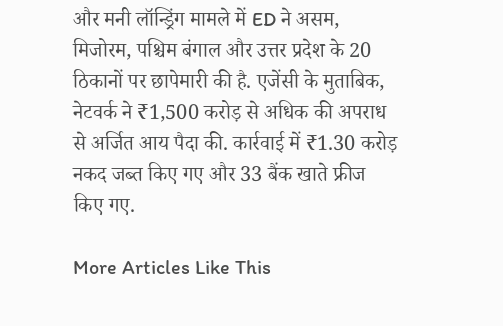और मनी लॉन्ड्रिंग मामले में ED ने असम, मिजोरम, पश्चिम बंगाल और उत्तर प्रदेश के 20 ठिकानों पर छापेमारी की है. एजेंसी के मुताबिक, नेटवर्क ने ₹1,500 करोड़ से अधिक की अपराध से अर्जित आय पैदा की. कार्रवाई में ₹1.30 करोड़ नकद जब्त किए गए और 33 बैंक खाते फ्रीज किए गए.

More Articles Like This